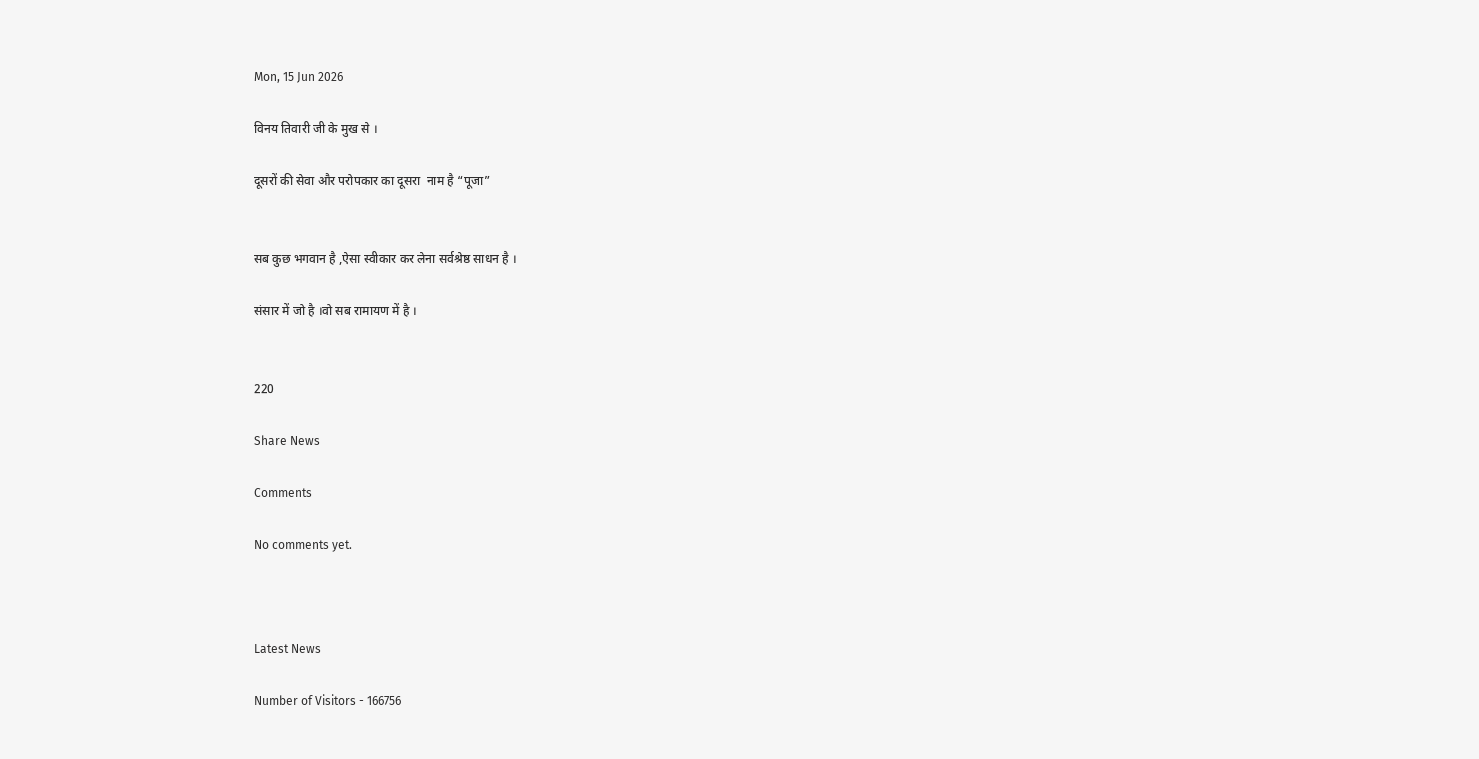Mon, 15 Jun 2026

विनय तिवारी जी के मुख से ।

दूसरों की सेवा और परोपकार का दूसरा  नाम है “पूजा”


सब कुछ भगवान है ,ऐसा स्वीकार कर लेना सर्वश्रेष्ठ साधन है ।

संसार में जो है ।वो सब रामायण में है ।


220

Share News

Comments

No comments yet.



Latest News

Number of Visitors - 166756